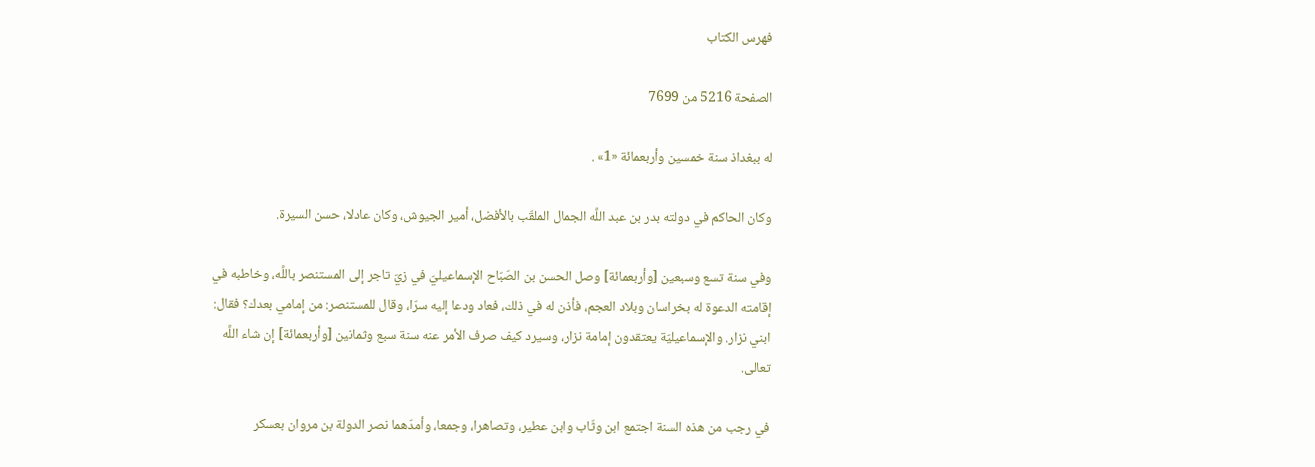فهرس الكتاب

الصفحة 5216 من 7699

له ببغداذ سنة خمسين وأربعمائة «1» .

وكان الحاكم في دولته بدر بن عبد اللَّه الجمال الملقّب بالأفضل، أمير الجيوش، وكان عادلا، حسن السيرة.

وفي سنة تسع وسبعين [وأربعمائة] وصل الحسن بن الصّبّاح الإسماعيليّ في زيّ تاجر إلى المستنصر باللَّه، وخاطبه في إقامته الدعوة له بخراسان وبلاد العجم، فأذن له في ذلك، فعاد ودعا إليه سرّا، وقال للمستنصر: من إمامي بعدك؟ فقال: ابني نزار. والإسماعيليّة يعتقدون إمامة نزار، وسيرد كيف صرف الأمر عنه سنة سبع وثمانين [وأربعمائة] إن شاء اللَّه تعالى.

في رجب من هذه السنة اجتمع ابن وثّاب وابن عطير، وتصاهرا، وجمعا، وأمدّهما نصر الدولة بن مروان بعسكر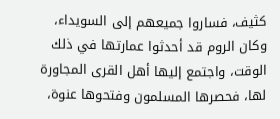كثيف، فساروا جميعهم إلى السويداء، وكان الروم قد أحدثوا عمارتها في ذلك الوقت، واجتمع إليها أهل القرى المجاورة لها، فحصرها المسلمون وفتحوها عنوة،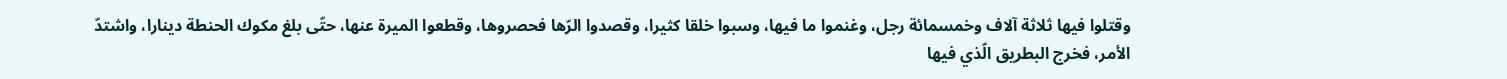وقتلوا فيها ثلاثة آلاف وخمسمائة رجل، وغنموا ما فيها، وسبوا خلقا كثيرا، وقصدوا الرّها فحصروها، وقطعوا الميرة عنها، حتّى بلغ مكوك الحنطة دينارا، واشتدّ الأمر، فخرج البطريق الّذي فيها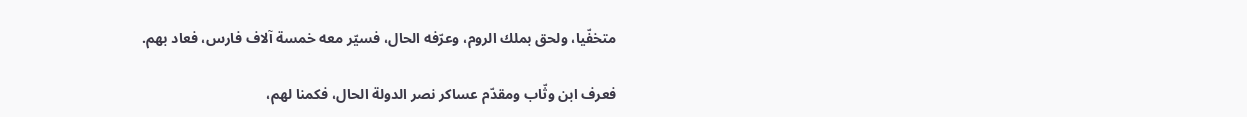متخفّيا، ولحق بملك الروم، وعرّفه الحال، فسيّر معه خمسة آلاف فارس، فعاد بهم.

فعرف ابن وثّاب ومقدّم عساكر نصر الدولة الحال، فكمنا لهم،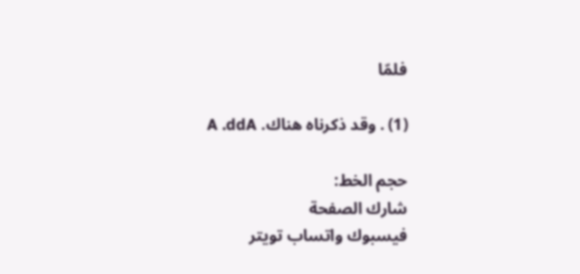فلمّا

(1) . وقد ذكرناه هناك. A .ddA

حجم الخط:
شارك الصفحة
فيسبوك واتساب تويتر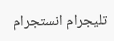تليجرام انستجرام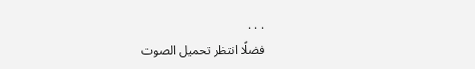. . .
فضلًا انتظر تحميل الصوت